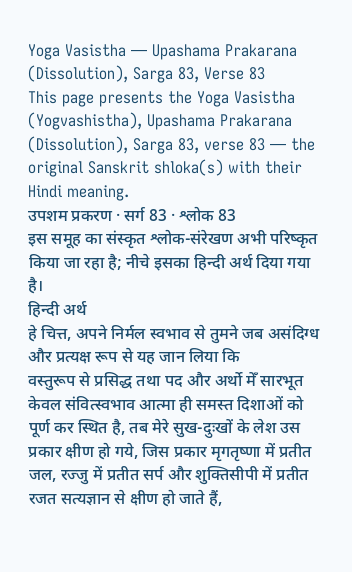Yoga Vasistha — Upashama Prakarana (Dissolution), Sarga 83, Verse 83
This page presents the Yoga Vasistha (Yogvashistha), Upashama Prakarana (Dissolution), Sarga 83, verse 83 — the original Sanskrit shloka(s) with their Hindi meaning.
उपशम प्रकरण · सर्ग 83 · श्लोक 83
इस समूह का संस्कृत श्लोक-संरेखण अभी परिष्कृत किया जा रहा है; नीचे इसका हिन्दी अर्थ दिया गया है।
हिन्दी अर्थ
हे चित्त, अपने निर्मल स्वभाव से तुमने जब असंदिग्ध और प्रत्यक्ष रूप से यह जान लिया कि
वस्तुरूप से प्रसिद्ध तथा पद और अर्थो मेँ सारभूत केवल संवित्स्वभाव आत्मा ही समस्त दिशाओं को
पूर्ण कर स्थित है, तब मेरे सुख-दुःखों के लेश उस प्रकार क्षीण हो गये, जिस प्रकार मृगतृष्णा में प्रतीत
जल, रज्जु में प्रतीत सर्प और शुक्तिसीपी में प्रतीत रजत सत्यज्ञान से क्षीण हो जाते हैं,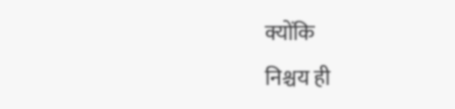क्योंकि
निश्चय ही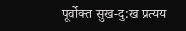पूर्वोक्त सुख-दु:ख प्रत्यय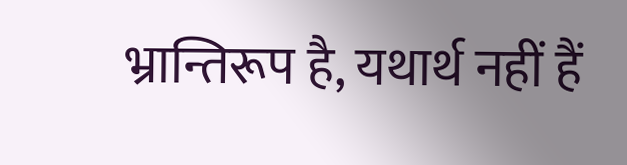भ्रान्तिरूप है, यथार्थ नहीं हैं